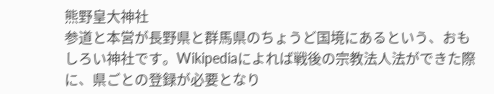熊野皇大神社
参道と本営が長野県と群馬県のちょうど国境にあるという、おもしろい神社です。Wikipediaによれば戦後の宗教法人法ができた際に、県ごとの登録が必要となり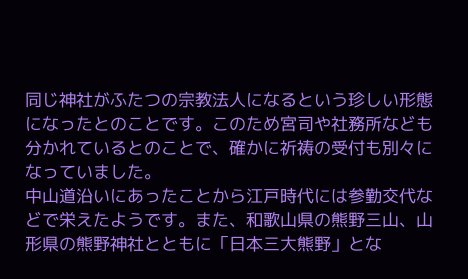同じ神社がふたつの宗教法人になるという珍しい形態になったとのことです。このため宮司や社務所なども分かれているとのことで、確かに祈祷の受付も別々になっていました。
中山道沿いにあったことから江戸時代には参勤交代などで栄えたようです。また、和歌山県の熊野三山、山形県の熊野神社とともに「日本三大熊野」とな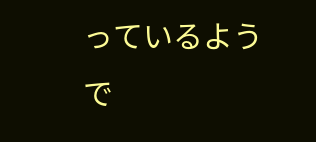っているようで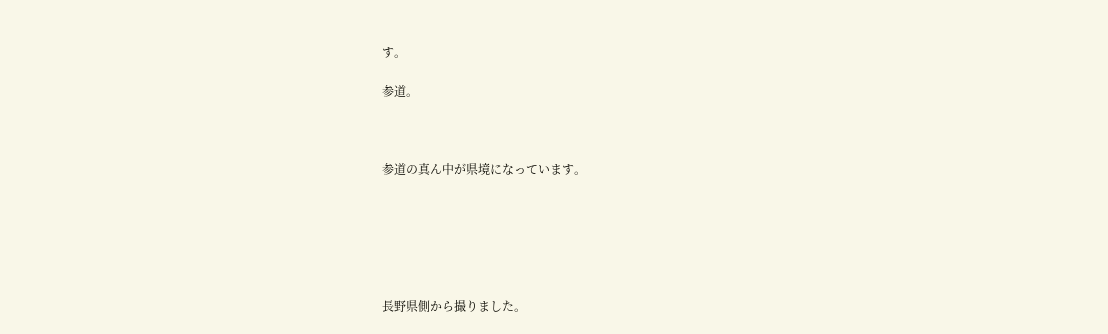す。

参道。



参道の真ん中が県境になっています。






長野県側から撮りました。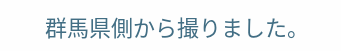群馬県側から撮りました。